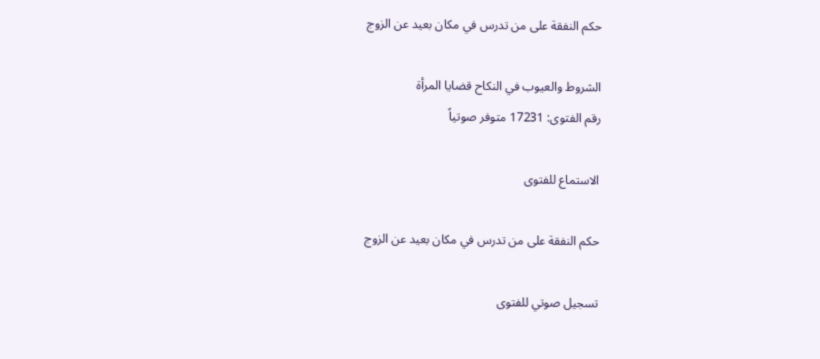حكم النفقة على من تدرس في مكان بعيد عن الزوج

الشروط والعيوب في النكاح قضايا المرأة
رقم الفتوى: 17231 متوفر صوتياً

الاستماع للفتوى

حكم النفقة على من تدرس في مكان بعيد عن الزوج

تسجيل صوتي للفتوى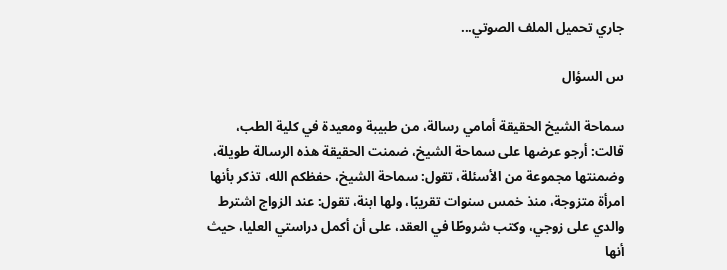جاري تحميل الملف الصوتي...

س السؤال

سماحة الشيخ الحقيقة أمامي رسالة، من طبيبة ومعيدة في كلية الطب، قالت: أرجو عرضها على سماحة الشيخ، ضمنت الحقيقة هذه الرسالة طويلة، وضمنتها مجموعة من الأسئلة، تقول: سماحة الشيخ، حفظكم الله، تذكر بأنها امرأة متزوجة، منذ خمس سنوات تقريبًا، ولها ابنة، تقول: عند الزواج اشترط والدي على زوجي، وكتب شروطًا في العقد، على أن أكمل دراستي العليا، حيث أنها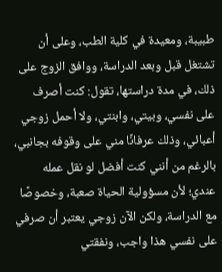طبيبة، ومعيدة في كلية الطب، وعلى أن تشتغل قبل وبعد الدراسة، ووافق الزوج على ذلك، في مدة دراستها، تقول: كنت أصرف على نفسي، وبيتي، وابنتي، ولا أحمل زوجي أعبائي، وذلك عرفانًا مني على وقوفه بجانبي، بالرغم من أنني كنت أفضل لو نقل عمله عندي؛ لأن مسؤولية الحياة صعبة، وخصوصًا مع الدراسة، ولكن الآن زوجي يعتبر أن صرفي على نفسي هذا واجب، ونفقتي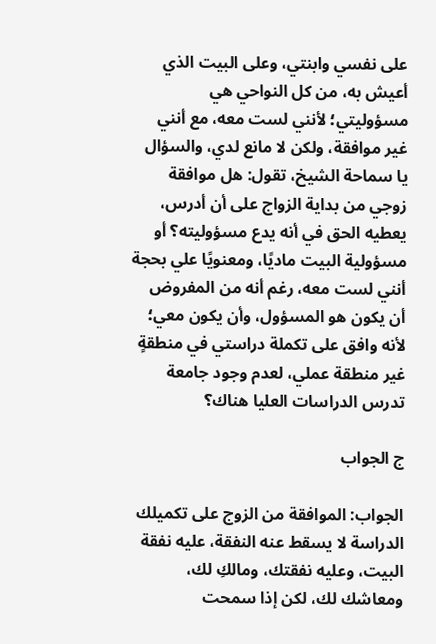على نفسي وابنتي، وعلى البيت الذي أعيش به، من كل النواحي هي مسؤوليتي؛ لأنني لست معه، مع أنني غير موافقة، ولكن لا مانع لدي، والسؤال يا سماحة الشيخ، تقول: هل موافقة زوجي من بداية الزواج على أن أدرس، يعطيه الحق في أنه يدع مسؤوليته؟ أو مسؤولية البيت ماديًا، ومعنويًا علي بحجة أنني لست معه، رغم أنه من المفروض أن يكون هو المسؤول، وأن يكون معي؛ لأنه وافق على تكملة دراستي في منطقةٍ غير منطقة عملي، لعدم وجود جامعة تدرس الدراسات العليا هناك؟

ج الجواب

الجواب: الموافقة من الزوج على تكميلك الدراسة لا يسقط عنه النفقة، عليه نفقة البيت، وعليه نفقتك، ومالكِ لك، ومعاشك لك، لكن إذا سمحت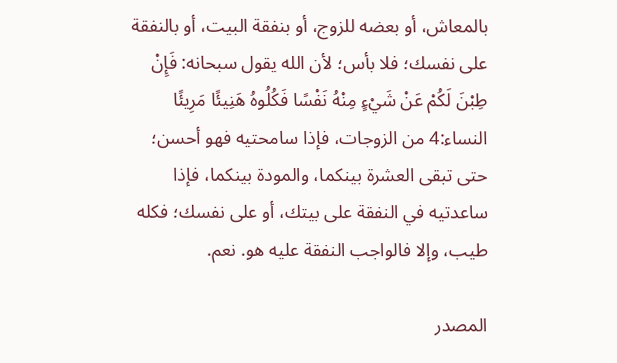بالمعاش، أو بعضه للزوج، أو بنفقة البيت، أو بالنفقة على نفسك؛ فلا بأس؛ لأن الله يقول سبحانه: فَإِنْ طِبْنَ لَكُمْ عَنْ شَيْءٍ مِنْهُ نَفْسًا فَكُلُوهُ هَنِيئًا مَرِيئًا النساء:4 من الزوجات، فإذا سامحتيه فهو أحسن؛ حتى تبقى العشرة بينكما، والمودة بينكما، فإذا ساعدتيه في النفقة على بيتك، أو على نفسك؛ فكله طيب، وإلا فالواجب النفقة عليه هو. نعم.

المصدر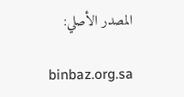المصدر الأصلي:

binbaz.org.sa